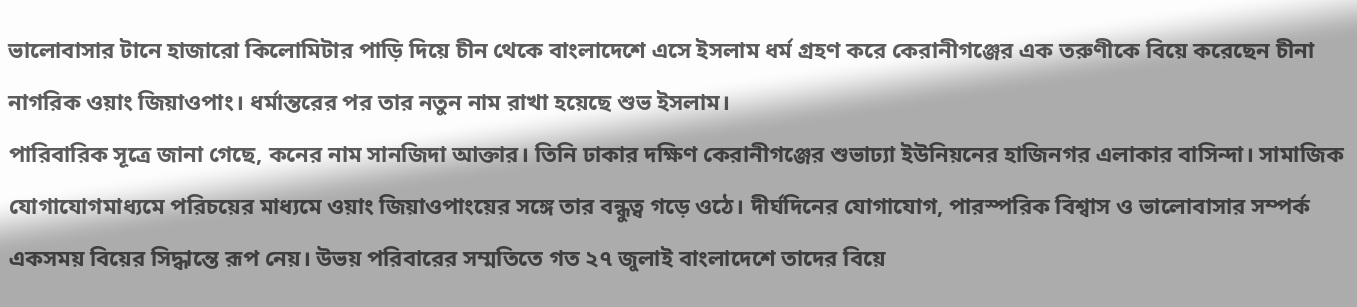ভালোবাসার টানে হাজারো কিলোমিটার পাড়ি দিয়ে চীন থেকে বাংলাদেশে এসে ইসলাম ধর্ম গ্রহণ করে কেরানীগঞ্জের এক তরুণীকে বিয়ে করেছেন চীনা নাগরিক ওয়াং জিয়াওপাং। ধর্মান্তরের পর তার নতুন নাম রাখা হয়েছে শুভ ইসলাম।
পারিবারিক সূত্রে জানা গেছে, কনের নাম সানজিদা আক্তার। তিনি ঢাকার দক্ষিণ কেরানীগঞ্জের শুভাঢ্যা ইউনিয়নের হাজিনগর এলাকার বাসিন্দা। সামাজিক যোগাযোগমাধ্যমে পরিচয়ের মাধ্যমে ওয়াং জিয়াওপাংয়ের সঙ্গে তার বন্ধুত্ব গড়ে ওঠে। দীর্ঘদিনের যোগাযোগ, পারস্পরিক বিশ্বাস ও ভালোবাসার সম্পর্ক একসময় বিয়ের সিদ্ধান্তে রূপ নেয়। উভয় পরিবারের সম্মতিতে গত ২৭ জুলাই বাংলাদেশে তাদের বিয়ে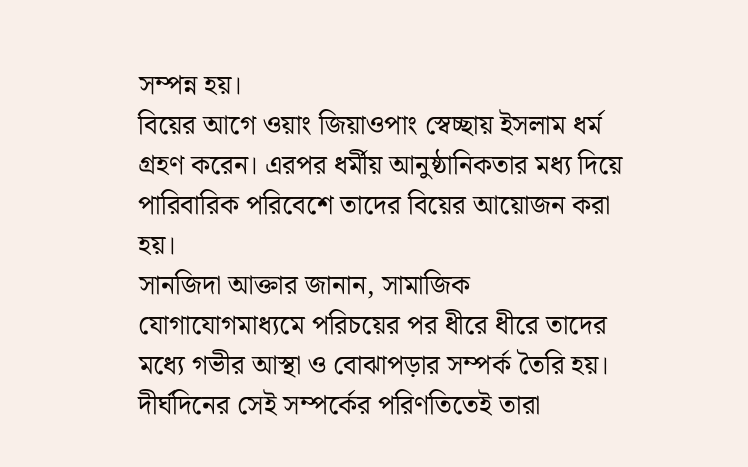সম্পন্ন হয়।
বিয়ের আগে ওয়াং জিয়াওপাং স্বেচ্ছায় ইসলাম ধর্ম গ্রহণ করেন। এরপর ধর্মীয় আনুষ্ঠানিকতার মধ্য দিয়ে পারিবারিক পরিবেশে তাদের বিয়ের আয়োজন করা হয়।
সানজিদা আক্তার জানান, সামাজিক যোগাযোগমাধ্যমে পরিচয়ের পর ধীরে ধীরে তাদের মধ্যে গভীর আস্থা ও বোঝাপড়ার সম্পর্ক তৈরি হয়। দীর্ঘদিনের সেই সম্পর্কের পরিণতিতেই তারা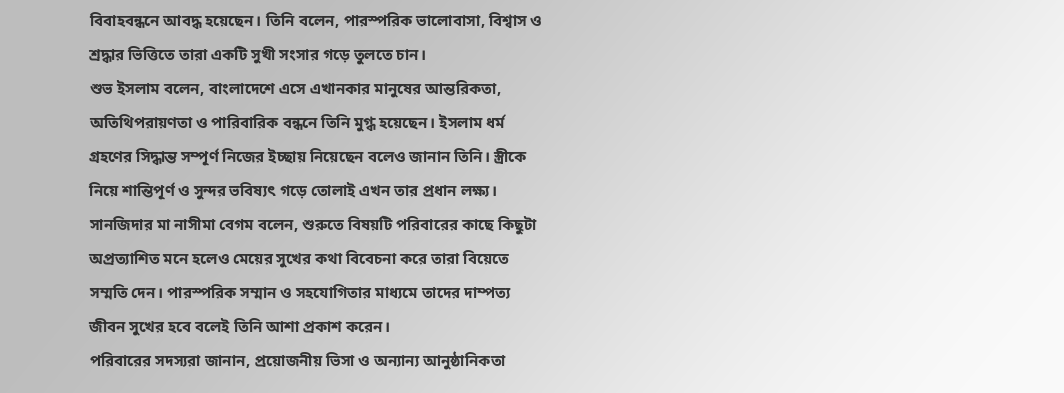বিবাহবন্ধনে আবদ্ধ হয়েছেন। তিনি বলেন, পারস্পরিক ভালোবাসা, বিশ্বাস ও শ্রদ্ধার ভিত্তিতে তারা একটি সুখী সংসার গড়ে তুলতে চান।
শুভ ইসলাম বলেন, বাংলাদেশে এসে এখানকার মানুষের আন্তরিকতা, অতিথিপরায়ণতা ও পারিবারিক বন্ধনে তিনি মুগ্ধ হয়েছেন। ইসলাম ধর্ম গ্রহণের সিদ্ধান্ত সম্পূর্ণ নিজের ইচ্ছায় নিয়েছেন বলেও জানান তিনি। স্ত্রীকে নিয়ে শান্তিপূর্ণ ও সুন্দর ভবিষ্যৎ গড়ে তোলাই এখন তার প্রধান লক্ষ্য।
সানজিদার মা নাসীমা বেগম বলেন, শুরুতে বিষয়টি পরিবারের কাছে কিছুটা অপ্রত্যাশিত মনে হলেও মেয়ের সুখের কথা বিবেচনা করে তারা বিয়েতে সম্মতি দেন। পারস্পরিক সম্মান ও সহযোগিতার মাধ্যমে তাদের দাম্পত্য জীবন সুখের হবে বলেই তিনি আশা প্রকাশ করেন।
পরিবারের সদস্যরা জানান, প্রয়োজনীয় ভিসা ও অন্যান্য আনুষ্ঠানিকতা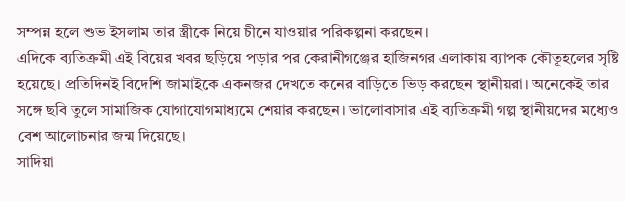সম্পন্ন হলে শুভ ইসলাম তার স্ত্রীকে নিয়ে চীনে যাওয়ার পরিকল্পনা করছেন।
এদিকে ব্যতিক্রমী এই বিয়ের খবর ছড়িয়ে পড়ার পর কেরানীগঞ্জের হাজিনগর এলাকায় ব্যাপক কৌতূহলের সৃষ্টি হয়েছে। প্রতিদিনই বিদেশি জামাইকে একনজর দেখতে কনের বাড়িতে ভিড় করছেন স্থানীয়রা। অনেকেই তার সঙ্গে ছবি তুলে সামাজিক যোগাযোগমাধ্যমে শেয়ার করছেন। ভালোবাসার এই ব্যতিক্রমী গল্প স্থানীয়দের মধ্যেও বেশ আলোচনার জন্ম দিয়েছে।
সাদিয়া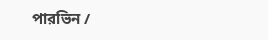পারভিন /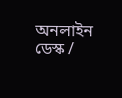অনলাইন ডেস্ক /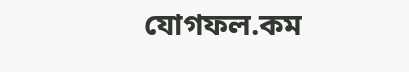যোগফল.কম